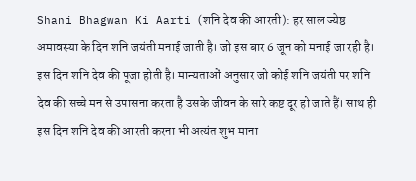Shani Bhagwan Ki Aarti (शनि देव की आरती): हर साल ज्येष्ठ अमावस्या के दिन शनि जयंती मनाई जाती है। जो इस बार 6 जून को मनाई जा रही है। इस दिन शनि देव की पूजा होती है। मान्यताओं अनुसार जो कोई शनि जयंती पर शनि देव की सच्चे मन से उपासना करता है उसके जीवन के सारे कष्ट दूर हो जाते हैं। साथ ही इस दिन शनि देव की आरती करना भी अत्यंत शुभ माना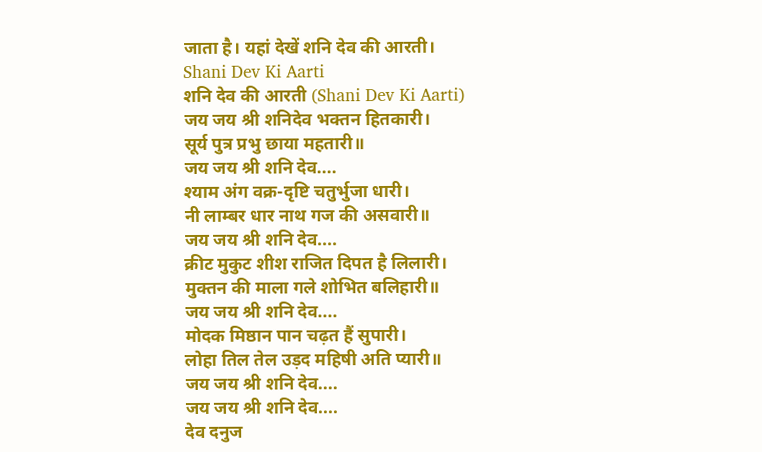जाता है। यहां देखें शनि देव की आरती।
Shani Dev Ki Aarti
शनि देव की आरती (Shani Dev Ki Aarti)
जय जय श्री शनिदेव भक्तन हितकारी।
सूर्य पुत्र प्रभु छाया महतारी॥
जय जय श्री शनि देव....
श्याम अंग वक्र-दृष्टि चतुर्भुजा धारी।
नी लाम्बर धार नाथ गज की असवारी॥
जय जय श्री शनि देव....
क्रीट मुकुट शीश राजित दिपत है लिलारी।
मुक्तन की माला गले शोभित बलिहारी॥
जय जय श्री शनि देव....
मोदक मिष्ठान पान चढ़त हैं सुपारी।
लोहा तिल तेल उड़द महिषी अति प्यारी॥
जय जय श्री शनि देव....
जय जय श्री शनि देव....
देव दनुज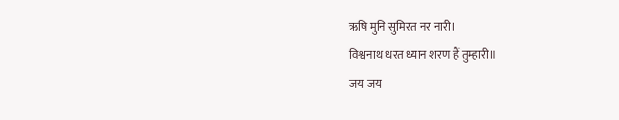ऋषि मुनि सुमिरत नर नारी।
विश्वनाथ धरत ध्यान शरण हैं तुम्हारी॥
जय जय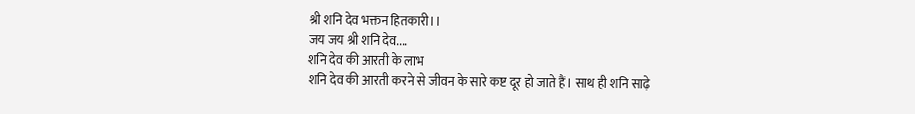श्री शनि देव भक्तन हितकारी।।
जय जय श्री शनि देव....
शनि देव की आरती के लाभ
शनि देव की आरती करने से जीवन के सारे कष्ट दूर हो जाते हैं। साथ ही शनि साढ़े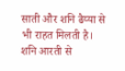साती और शनि ढैय्या से भी राहत मिलती है। शनि आरती से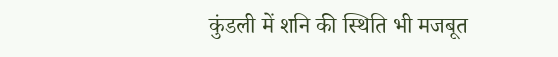कुंडली में शनि की स्थिति भी मजबूत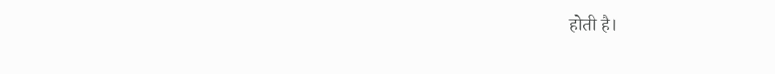होती है।